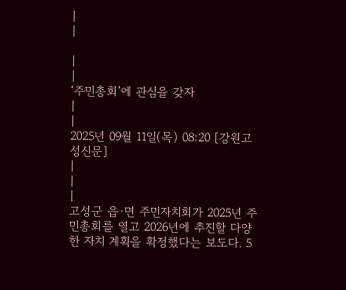|
|

|
|
‘주민총회’에 관심을 갖자
|
|
2025년 09월 11일(목) 08:20 [강원고성신문]
|
|
|
고성군 읍·면 주민자치회가 2025년 주민총회를 열고 2026년에 추진할 다양한 자치 계획을 확정했다는 보도다. 5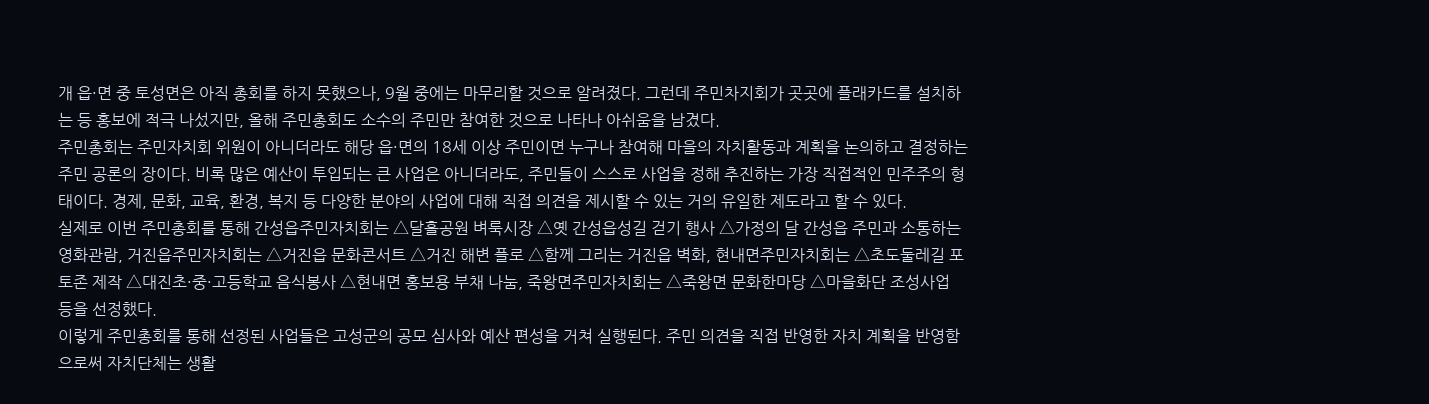개 읍·면 중 토성면은 아직 총회를 하지 못했으나, 9월 중에는 마무리할 것으로 알려졌다. 그런데 주민차지회가 곳곳에 플래카드를 설치하는 등 홍보에 적극 나섰지만, 올해 주민총회도 소수의 주민만 참여한 것으로 나타나 아쉬움을 남겼다.
주민총회는 주민자치회 위원이 아니더라도 해당 읍·면의 18세 이상 주민이면 누구나 참여해 마을의 자치활동과 계획을 논의하고 결정하는 주민 공론의 장이다. 비록 많은 예산이 투입되는 큰 사업은 아니더라도, 주민들이 스스로 사업을 정해 추진하는 가장 직접적인 민주주의 형태이다. 경제, 문화, 교육, 환경, 복지 등 다양한 분야의 사업에 대해 직접 의견을 제시할 수 있는 거의 유일한 제도라고 할 수 있다.
실제로 이번 주민총회를 통해 간성읍주민자치회는 △달홀공원 벼룩시장 △옛 간성읍성길 걷기 행사 △가정의 달 간성읍 주민과 소통하는 영화관람, 거진읍주민자치회는 △거진읍 문화콘서트 △거진 해변 플로 △함께 그리는 거진읍 벽화, 현내면주민자치회는 △초도둘레길 포토존 제작 △대진초·중·고등학교 음식봉사 △현내면 홍보용 부채 나눔, 죽왕면주민자치회는 △죽왕면 문화한마당 △마을화단 조성사업 등을 선정했다.
이렇게 주민총회를 통해 선정된 사업들은 고성군의 공모 심사와 예산 편성을 거쳐 실행된다. 주민 의견을 직접 반영한 자치 계획을 반영함으로써 자치단체는 생활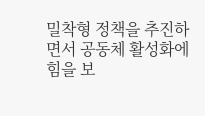밀착형 정책을 추진하면서 공동체 활성화에 힘을 보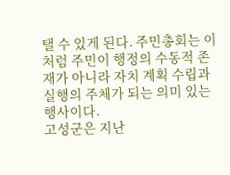탤 수 있게 된다. 주민총회는 이처럼 주민이 행정의 수동적 존재가 아니라 자치 계획 수립과 실행의 주체가 되는 의미 있는 행사이다.
고성군은 지난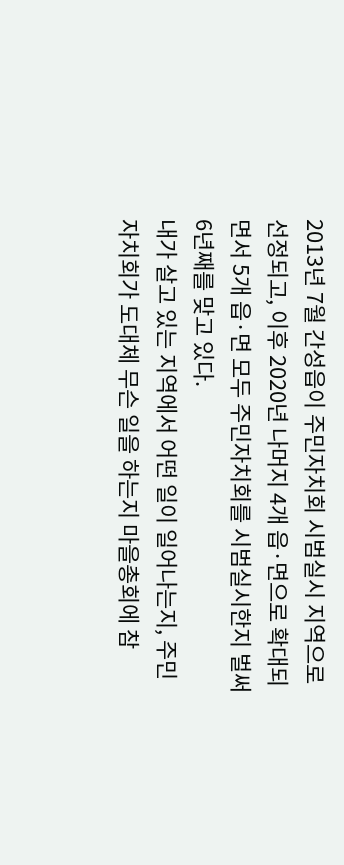2013년 7월 간성읍이 주민자치회 시범실시 지역으로 선정되고, 이후 2020년 나머지 4개 읍·면으로 확대되면서 5개 읍·면 모두 주민자치회를 시범실시한지 벌써 6년째를 맞고 있다.
내가 살고 있는 지역에서 어떤 일이 일어나는지, 주민자치회가 도대체 무슨 일을 하는지 마을총회에 참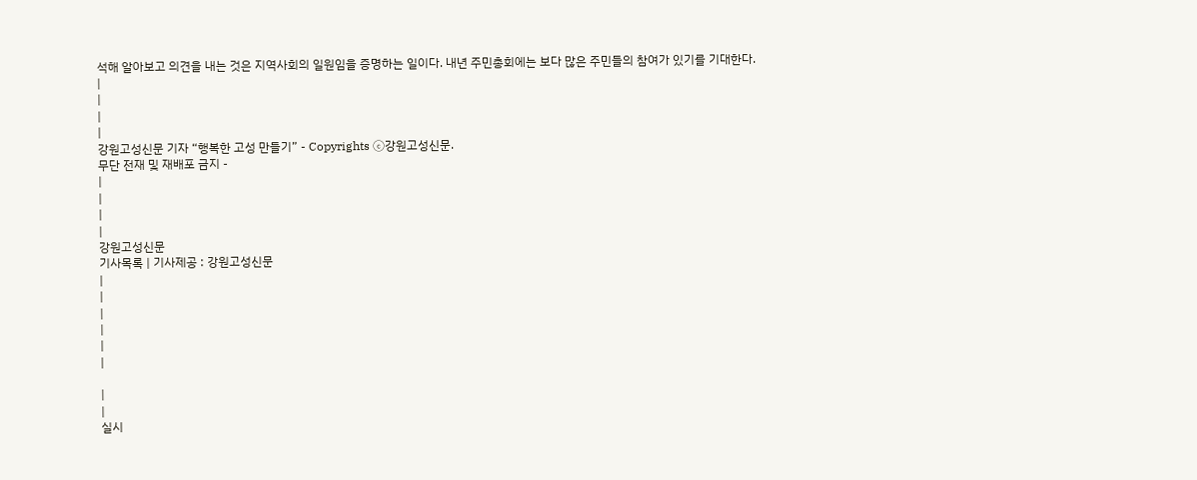석해 알아보고 의견을 내는 것은 지역사회의 일원임을 증명하는 일이다. 내년 주민총회에는 보다 많은 주민들의 참여가 있기를 기대한다.
|
|
|
|
강원고성신문 기자 “행복한 고성 만들기” - Copyrights ⓒ강원고성신문.
무단 전재 및 재배포 금지 -
|
|
|
|
강원고성신문
기사목록 | 기사제공 : 강원고성신문
|
|
|
|
|
|

|
|
실시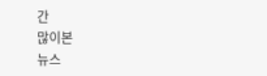간
많이본
뉴스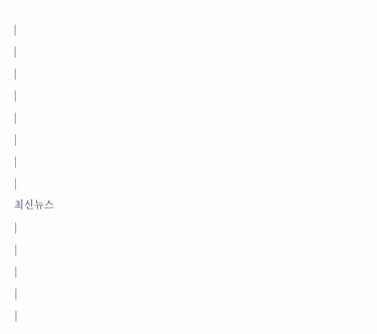|
|
|
|
|
|
|
|
최신뉴스
|
|
|
|
|